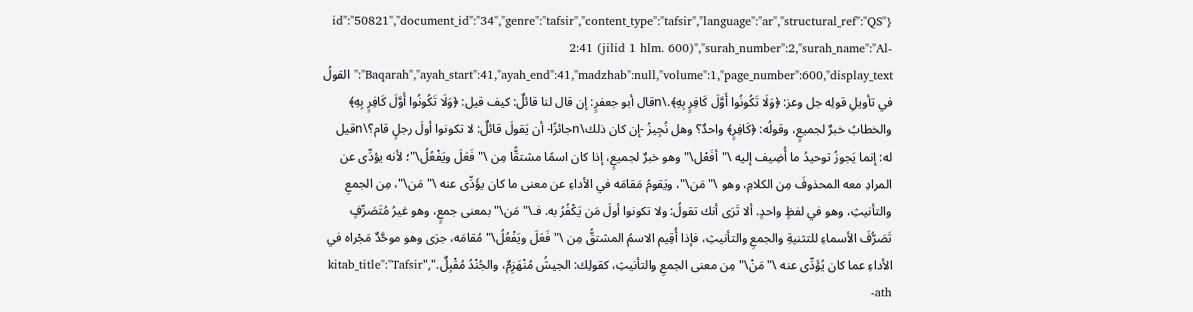{"id":"50821","document_id":"34","genre":"tafsir","content_type":"tafsir","language":"ar","structural_ref":"QS 2:41 (jilid 1 hlm. 600)","surah_number":2,"surah_name":"Al-Baqarah","ayah_start":41,"ayah_end":41,"madzhab":null,"volume":1,"page_number":600,"display_text":"القولُ في تأويلِ قولِه جل وعز: ﴿وَلَا تَكُونُوا أَوَّلَ كَافِرٍ بِهِ﴾.\nقال أبو جعفرٍ: إن قال لنا قائلٌ: كيف قيل: ﴿وَلَا تَكُونُوا أَوَّلَ كَافِرٍ بِهِ﴾ والخطابُ خبرٌ لجميعٍ، وقولُه: ﴿كَافِرٍ﴾ واحدٌ؟ وهل نُجِيزُ -إن كان ذلك\nجائزًا- أن يَقولَ قائلٌ: لا تكونوا أولَ رجلٍ قام؟\nقيل له: إنما يَجوزُ توحيدُ ما أُضِيف إليه \"أفَعْل\" وهو خبرٌ لجميعٍ، إذا كان اسمًا مشتقًّا مِن \"فَعَلَ ويَفْعُلُ\"؛ لأنه يؤدِّى عن المرادِ معه المحذوفَ مِن الكلامِ، وهو \"مَن\"، ويَقومُ مَقامَه في الأداءِ عن معنى ما كان يؤَدِّى عنه \"مَن\"، مِن الجمعِ والتأنيثِ، وهو في لفظٍ واحدٍ. ألا تَرَى أنك تقولُ: ولا تكونوا أولَ مَن يَكْفُرُ به. فـ\"مَن\" بمعنى جمعٍ، وهو غيرُ مُتَصَرِّفٍ تَصَرُّفَ الأسماءِ للتثنيةِ والجمعِ والتأنيثِ، فإذا أُقِيم الاسمُ المشتقُّ مِن \"فَعَلَ ويَفْعُلُ\" مُقامَه، جرَى وهو موحَّدٌ مَجْراه في الأداءِ عما كان يُؤَدِّى عنه \"مَنْ\" مِن معنى الجمعِ والتأنيثِ، كقولِك: الجيشُ مُنْهَزِمٌ، والجُنْدُ مُقْبِلٌ.","kitab_title":"Tafsir ath-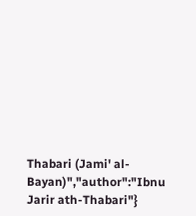Thabari (Jami' al-Bayan)","author":"Ibnu Jarir ath-Thabari"}